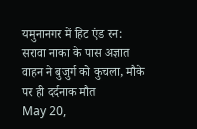यमुनानगर में हिट एंड रन: सरावा नाका के पास अज्ञात वाहन ने बुजुर्ग को कुचला, मौके पर ही दर्दनाक मौत
May 20,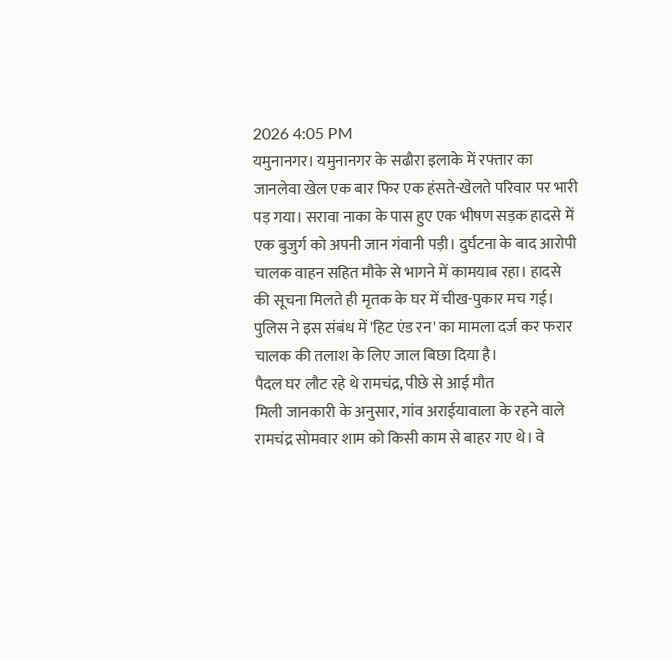2026 4:05 PM
यमुनानगर। यमुनानगर के सढौरा इलाके में रफ्तार का जानलेवा खेल एक बार फिर एक हंसते-खेलते परिवार पर भारी पड़ गया। सरावा नाका के पास हुए एक भीषण सड़क हादसे में एक बुजुर्ग को अपनी जान गंवानी पड़ी। दुर्घटना के बाद आरोपी चालक वाहन सहित मौके से भागने में कामयाब रहा। हादसे की सूचना मिलते ही मृतक के घर में चीख-पुकार मच गई। पुलिस ने इस संबंध में 'हिट एंड रन' का मामला दर्ज कर फरार चालक की तलाश के लिए जाल बिछा दिया है।
पैदल घर लौट रहे थे रामचंद्र, पीछे से आई मौत
मिली जानकारी के अनुसार, गांव अराईयावाला के रहने वाले रामचंद्र सोमवार शाम को किसी काम से बाहर गए थे। वे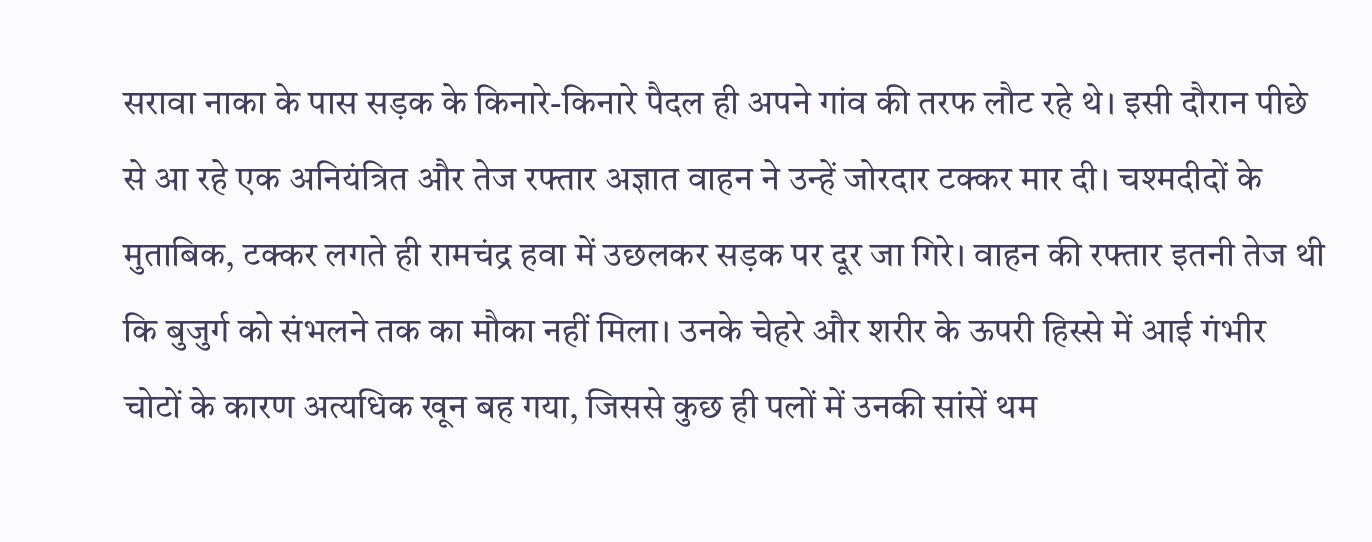सरावा नाका के पास सड़क के किनारे-किनारे पैदल ही अपने गांव की तरफ लौट रहे थे। इसी दौरान पीछे से आ रहे एक अनियंत्रित और तेज रफ्तार अज्ञात वाहन ने उन्हें जोरदार टक्कर मार दी। चश्मदीदों के मुताबिक, टक्कर लगते ही रामचंद्र हवा में उछलकर सड़क पर दूर जा गिरे। वाहन की रफ्तार इतनी तेज थी कि बुजुर्ग को संभलने तक का मौका नहीं मिला। उनके चेहरे और शरीर के ऊपरी हिस्से में आई गंभीर चोटों के कारण अत्यधिक खून बह गया, जिससे कुछ ही पलों में उनकी सांसें थम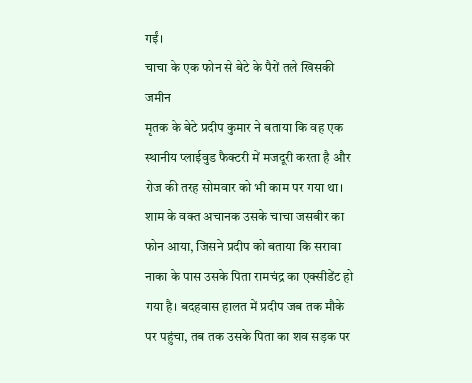गईं।
चाचा के एक फोन से बेटे के पैरों तले खिसकी जमीन
मृतक के बेटे प्रदीप कुमार ने बताया कि वह एक स्थानीय प्लाईवुड फैक्टरी में मजदूरी करता है और रोज की तरह सोमवार को भी काम पर गया था। शाम के वक्त अचानक उसके चाचा जसबीर का फोन आया, जिसने प्रदीप को बताया कि सरावा नाका के पास उसके पिता रामचंद्र का एक्सीडेंट हो गया है। बदहवास हालत में प्रदीप जब तक मौके पर पहुंचा, तब तक उसके पिता का शव सड़क पर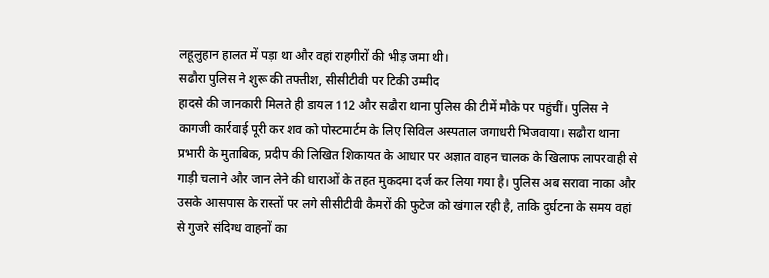लहूलुहान हालत में पड़ा था और वहां राहगीरों की भीड़ जमा थी।
सढौरा पुलिस ने शुरू की तफ्तीश, सीसीटीवी पर टिकी उम्मीद
हादसे की जानकारी मिलते ही डायल 112 और सढौरा थाना पुलिस की टीमें मौके पर पहुंचीं। पुलिस ने कागजी कार्रवाई पूरी कर शव को पोस्टमार्टम के लिए सिविल अस्पताल जगाधरी भिजवाया। सढौरा थाना प्रभारी के मुताबिक, प्रदीप की लिखित शिकायत के आधार पर अज्ञात वाहन चालक के खिलाफ लापरवाही से गाड़ी चलाने और जान लेने की धाराओं के तहत मुकदमा दर्ज कर लिया गया है। पुलिस अब सरावा नाका और उसके आसपास के रास्तों पर लगे सीसीटीवी कैमरों की फुटेज को खंगाल रही है, ताकि दुर्घटना के समय वहां से गुजरे संदिग्ध वाहनों का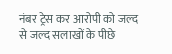नंबर ट्रेस कर आरोपी को जल्द से जल्द सलाखों के पीछे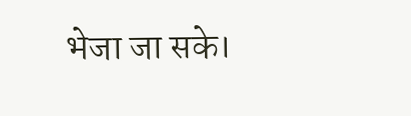भेजा जा सके।